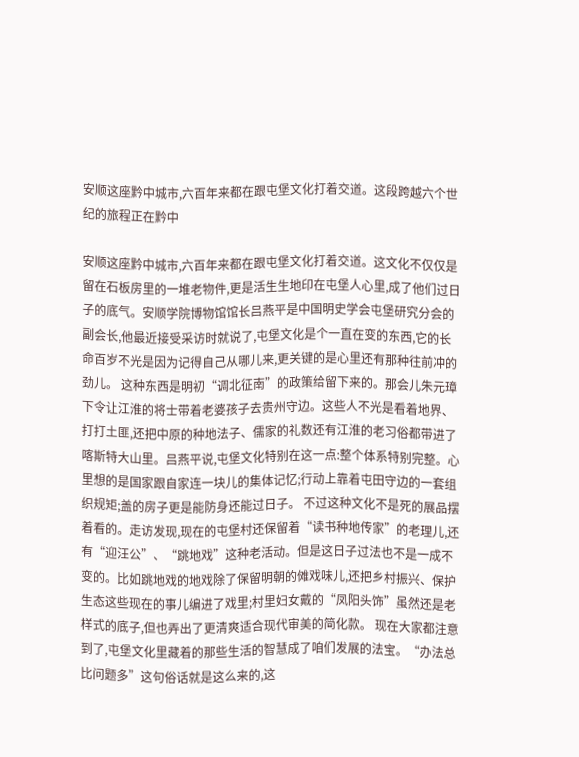安顺这座黔中城市,六百年来都在跟屯堡文化打着交道。这段跨越六个世纪的旅程正在黔中

安顺这座黔中城市,六百年来都在跟屯堡文化打着交道。这文化不仅仅是留在石板房里的一堆老物件,更是活生生地印在屯堡人心里,成了他们过日子的底气。安顺学院博物馆馆长吕燕平是中国明史学会屯堡研究分会的副会长,他最近接受采访时就说了,屯堡文化是个一直在变的东西,它的长命百岁不光是因为记得自己从哪儿来,更关键的是心里还有那种往前冲的劲儿。 这种东西是明初“调北征南”的政策给留下来的。那会儿朱元璋下令让江淮的将士带着老婆孩子去贵州守边。这些人不光是看着地界、打打土匪,还把中原的种地法子、儒家的礼数还有江淮的老习俗都带进了喀斯特大山里。吕燕平说,屯堡文化特别在这一点:整个体系特别完整。心里想的是国家跟自家连一块儿的集体记忆;行动上靠着屯田守边的一套组织规矩;盖的房子更是能防身还能过日子。 不过这种文化不是死的展品摆着看的。走访发现,现在的屯堡村还保留着“读书种地传家”的老理儿,还有“迎汪公”、“跳地戏”这种老活动。但是这日子过法也不是一成不变的。比如跳地戏的地戏除了保留明朝的傩戏味儿,还把乡村振兴、保护生态这些现在的事儿编进了戏里;村里妇女戴的“凤阳头饰”虽然还是老样式的底子,但也弄出了更清爽适合现代审美的简化款。 现在大家都注意到了,屯堡文化里藏着的那些生活的智慧成了咱们发展的法宝。“办法总比问题多”这句俗话就是这么来的,这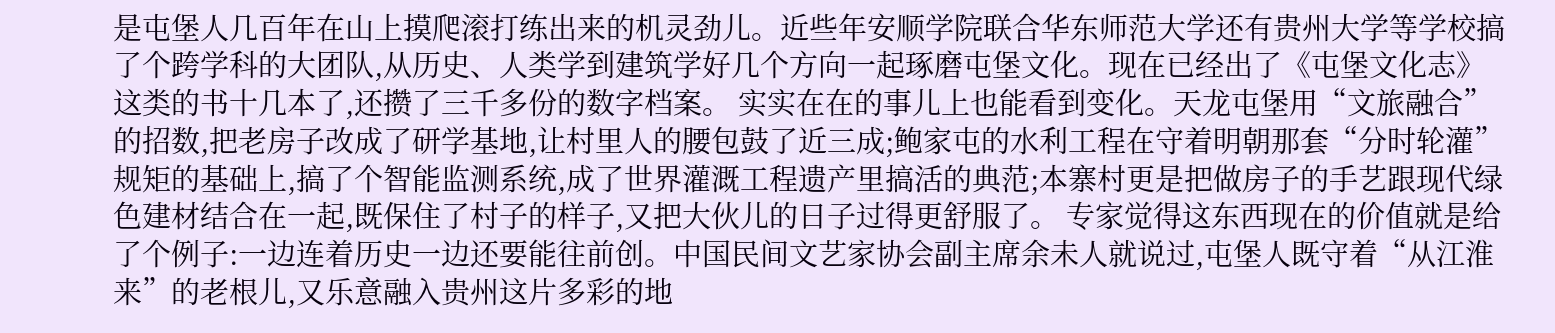是屯堡人几百年在山上摸爬滚打练出来的机灵劲儿。近些年安顺学院联合华东师范大学还有贵州大学等学校搞了个跨学科的大团队,从历史、人类学到建筑学好几个方向一起琢磨屯堡文化。现在已经出了《屯堡文化志》这类的书十几本了,还攒了三千多份的数字档案。 实实在在的事儿上也能看到变化。天龙屯堡用“文旅融合”的招数,把老房子改成了研学基地,让村里人的腰包鼓了近三成;鲍家屯的水利工程在守着明朝那套“分时轮灌”规矩的基础上,搞了个智能监测系统,成了世界灌溉工程遗产里搞活的典范;本寨村更是把做房子的手艺跟现代绿色建材结合在一起,既保住了村子的样子,又把大伙儿的日子过得更舒服了。 专家觉得这东西现在的价值就是给了个例子:一边连着历史一边还要能往前创。中国民间文艺家协会副主席余未人就说过,屯堡人既守着“从江淮来”的老根儿,又乐意融入贵州这片多彩的地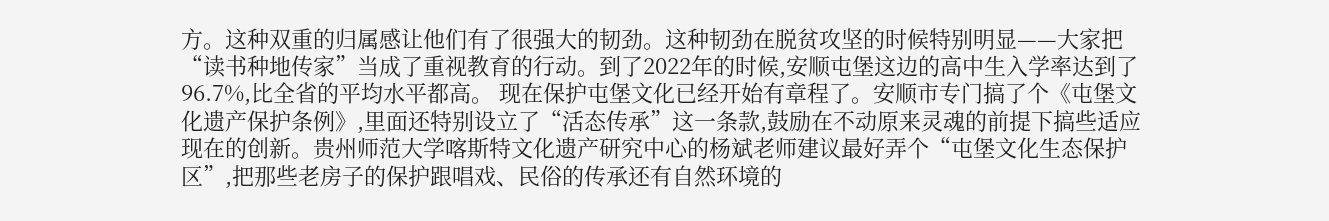方。这种双重的归属感让他们有了很强大的韧劲。这种韧劲在脱贫攻坚的时候特别明显——大家把“读书种地传家”当成了重视教育的行动。到了2022年的时候,安顺屯堡这边的高中生入学率达到了96.7%,比全省的平均水平都高。 现在保护屯堡文化已经开始有章程了。安顺市专门搞了个《屯堡文化遗产保护条例》,里面还特别设立了“活态传承”这一条款,鼓励在不动原来灵魂的前提下搞些适应现在的创新。贵州师范大学喀斯特文化遗产研究中心的杨斌老师建议最好弄个“屯堡文化生态保护区”,把那些老房子的保护跟唱戏、民俗的传承还有自然环境的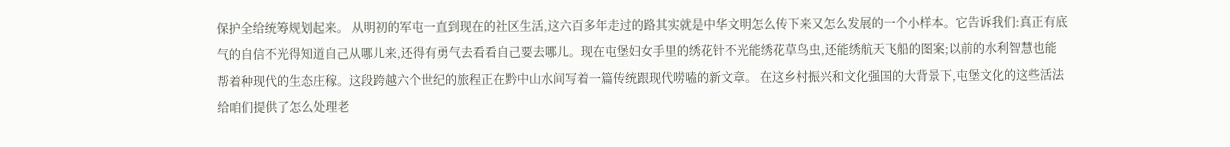保护全给统筹规划起来。 从明初的军屯一直到现在的社区生活,这六百多年走过的路其实就是中华文明怎么传下来又怎么发展的一个小样本。它告诉我们:真正有底气的自信不光得知道自己从哪儿来,还得有勇气去看看自己要去哪儿。现在屯堡妇女手里的绣花针不光能绣花草鸟虫,还能绣航天飞船的图案;以前的水利智慧也能帮着种现代的生态庄稼。这段跨越六个世纪的旅程正在黔中山水间写着一篇传统跟现代唠嗑的新文章。 在这乡村振兴和文化强国的大背景下,屯堡文化的这些活法给咱们提供了怎么处理老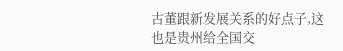古董跟新发展关系的好点子,这也是贵州给全国交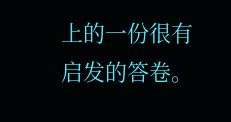上的一份很有启发的答卷。